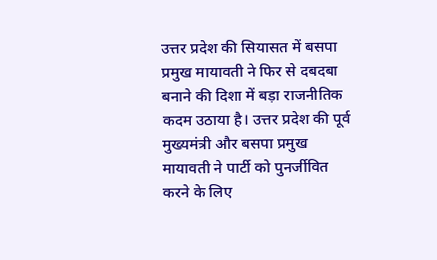उत्तर प्रदेश की सियासत में बसपा प्रमुख मायावती ने फिर से दबदबा बनाने की दिशा में बड़ा राजनीतिक कदम उठाया है। उत्तर प्रदेश की पूर्व मुख्यमंत्री और बसपा प्रमुख मायावती ने पार्टी को पुनर्जीवित करने के लिए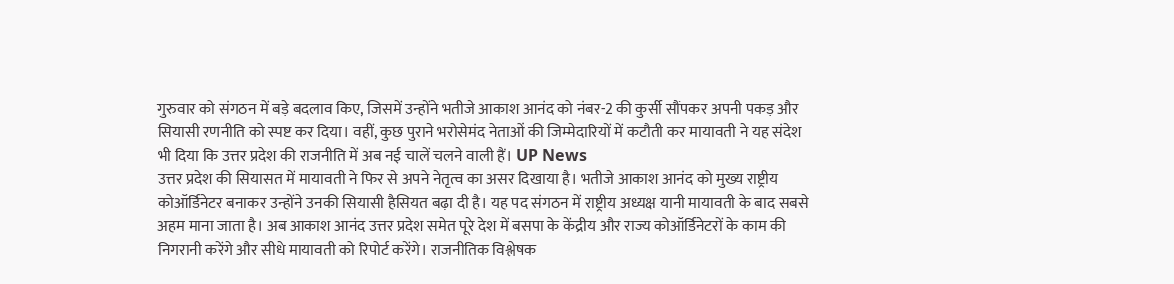गुरुवार को संगठन में बड़े बदलाव किए, जिसमें उन्होंने भतीजे आकाश आनंद को नंबर-2 की कुर्सी सौंपकर अपनी पकड़ और सियासी रणनीति को स्पष्ट कर दिया। वहीं, कुछ पुराने भरोसेमंद नेताओं की जिम्मेदारियों में कटौती कर मायावती ने यह संदेश भी दिया कि उत्तर प्रदेश की राजनीति में अब नई चालें चलने वाली हैं। UP News
उत्तर प्रदेश की सियासत में मायावती ने फिर से अपने नेतृत्व का असर दिखाया है। भतीजे आकाश आनंद को मुख्य राष्ट्रीय कोऑर्डिनेटर बनाकर उन्होंने उनकी सियासी हैसियत बढ़ा दी है। यह पद संगठन में राष्ट्रीय अध्यक्ष यानी मायावती के बाद सबसे अहम माना जाता है। अब आकाश आनंद उत्तर प्रदेश समेत पूरे देश में बसपा के केंद्रीय और राज्य कोऑर्डिनेटरों के काम की निगरानी करेंगे और सीधे मायावती को रिपोर्ट करेंगे। राजनीतिक विश्लेषक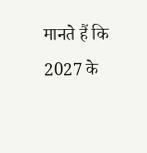मानते हैं कि 2027 के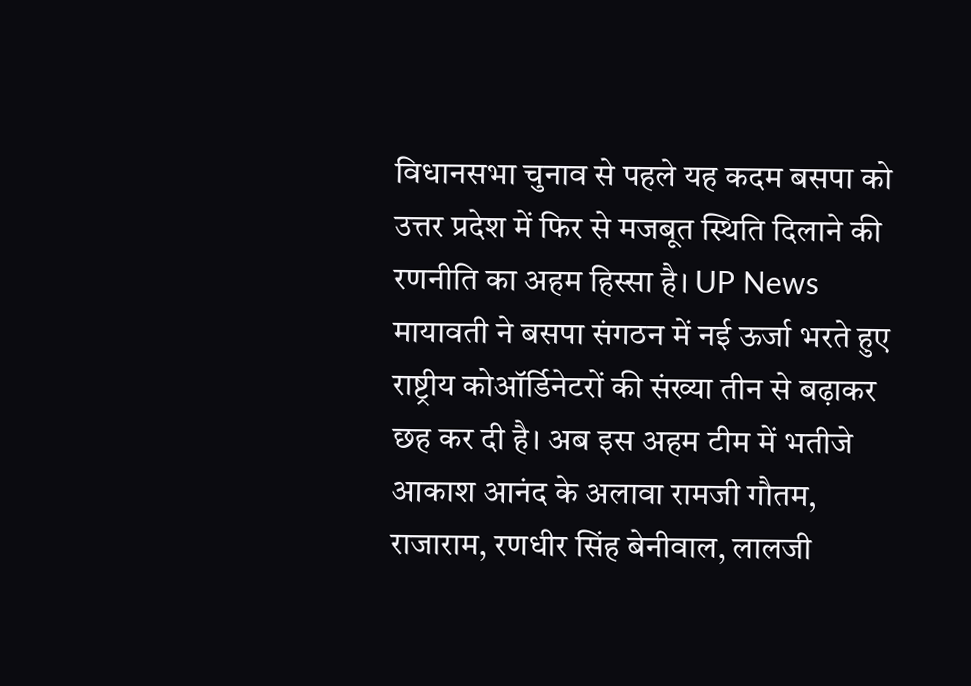विधानसभा चुनाव से पहले यह कदम बसपा को उत्तर प्रदेश में फिर से मजबूत स्थिति दिलाने की रणनीति का अहम हिस्सा है। UP News
मायावती ने बसपा संगठन में नई ऊर्जा भरते हुए राष्ट्रीय कोऑर्डिनेटरों की संख्या तीन से बढ़ाकर छह कर दी है। अब इस अहम टीम में भतीजे आकाश आनंद के अलावा रामजी गौतम, राजाराम, रणधीर सिंह बेनीवाल, लालजी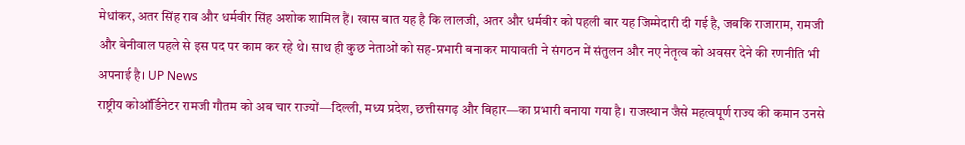मेधांकर, अतर सिंह राव और धर्मवीर सिंह अशोक शामिल हैं। खास बात यह है कि लालजी, अतर और धर्मवीर को पहली बार यह जिम्मेदारी दी गई है, जबकि राजाराम, रामजी और बेनीवाल पहले से इस पद पर काम कर रहे थे। साथ ही कुछ नेताओं को सह-प्रभारी बनाकर मायावती ने संगठन में संतुलन और नए नेतृत्व को अवसर देने की रणनीति भी अपनाई है। UP News
राष्ट्रीय कोऑर्डिनेटर रामजी गौतम को अब चार राज्यों—दिल्ली, मध्य प्रदेश, छत्तीसगढ़ और बिहार—का प्रभारी बनाया गया है। राजस्थान जैसे महत्वपूर्ण राज्य की कमान उनसे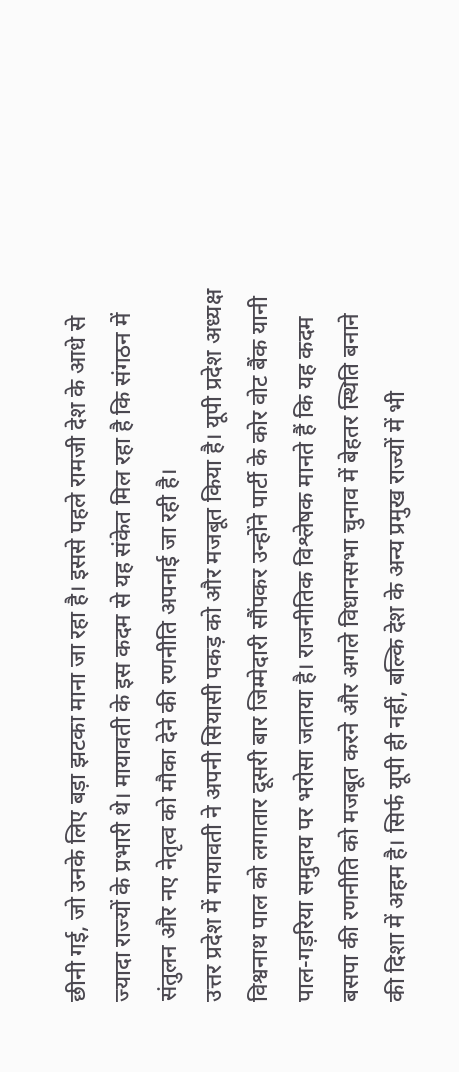छीनी गई, जो उनके लिए बड़ा झटका माना जा रहा है। इससे पहले रामजी देश के आधे से ज्यादा राज्यों के प्रभारी थे। मायावती के इस कदम से यह संकेत मिल रहा है कि संगठन में संतुलन और नए नेतृत्व को मौका देने की रणनीति अपनाई जा रही है।
उत्तर प्रदेश में मायावती ने अपनी सियासी पकड़ को और मजबूत किया है। यूपी प्रदेश अध्यक्ष विश्वनाथ पाल को लगातार दूसरी बार जिम्मेदारी सौंपकर उन्होंने पार्टी के कोर वोट बैंक यानी पाल-गड़रिया समुदाय पर भरोसा जताया है। राजनीतिक विश्लेषक मानते हैं कि यह कदम बसपा की रणनीति को मजबूत करने और अगले विधानसभा चुनाव में बेहतर स्थिति बनाने की दिशा में अहम है। सिर्फ यूपी ही नहीं, बल्कि देश के अन्य प्रमुख राज्यों में भी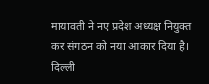मायावती ने नए प्रदेश अध्यक्ष नियुक्त कर संगठन को नया आकार दिया है।
दिल्ली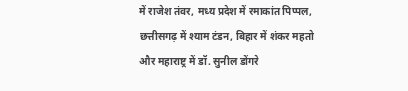में राजेश तंवर, मध्य प्रदेश में रमाकांत पिप्पल, छत्तीसगढ़ में श्याम टंडन, बिहार में शंकर महतो और महाराष्ट्र में डॉ. सुनील डोंगरे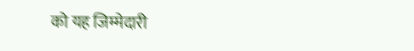को यह जिम्मेदारी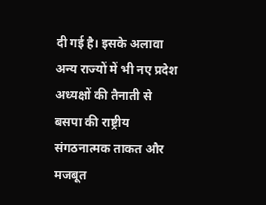दी गई है। इसके अलावा अन्य राज्यों में भी नए प्रदेश अध्यक्षों की तैनाती से बसपा की राष्ट्रीय संगठनात्मक ताकत और मजबूत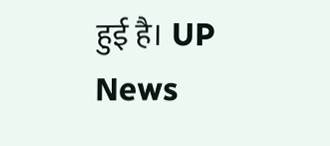हुई है। UP News